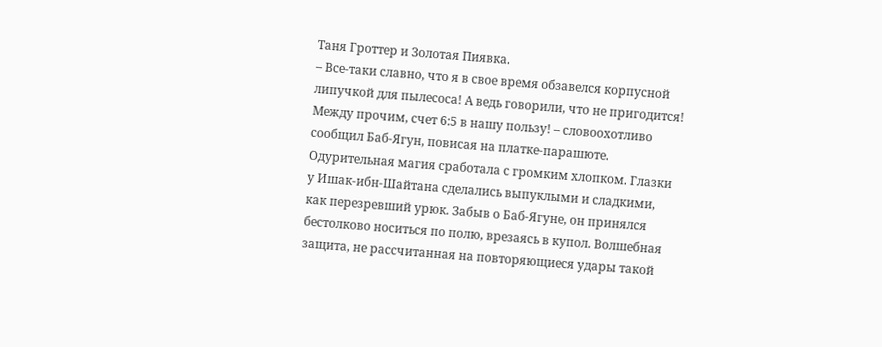Таня Гроттер и Золотая Пиявка.
– Все-таки славно, что я в свое время обзавелся корпусной липучкой для пылесоса! А ведь говорили, что не пригодится! Между прочим, счет 6:5 в нашу пользу! – словоохотливо сообщил Баб-Ягун, повисая на платке-парашюте.
Одурительная магия сработала с громким хлопком. Глазки у Ишак-ибн-Шайтана сделались выпуклыми и сладкими, как перезревший урюк. Забыв о Баб-Ягуне, он принялся бестолково носиться по полю, врезаясь в купол. Волшебная защита, не рассчитанная на повторяющиеся удары такой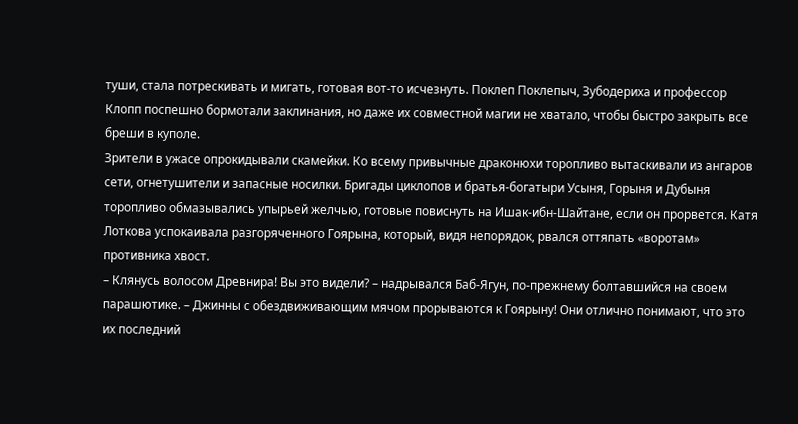туши, стала потрескивать и мигать, готовая вот-то исчезнуть. Поклеп Поклепыч, Зубодериха и профессор Клопп поспешно бормотали заклинания, но даже их совместной магии не хватало, чтобы быстро закрыть все бреши в куполе.
Зрители в ужасе опрокидывали скамейки. Ко всему привычные драконюхи торопливо вытаскивали из ангаров сети, огнетушители и запасные носилки. Бригады циклопов и братья-богатыри Усыня, Горыня и Дубыня торопливо обмазывались упырьей желчью, готовые повиснуть на Ишак-ибн-Шайтане, если он прорвется. Катя Лоткова успокаивала разгоряченного Гоярына, который, видя непорядок, рвался оттяпать «воротам» противника хвост.
– Клянусь волосом Древнира! Вы это видели? – надрывался Баб-Ягун, по-прежнему болтавшийся на своем парашютике. – Джинны с обездвиживающим мячом прорываются к Гоярыну! Они отлично понимают, что это их последний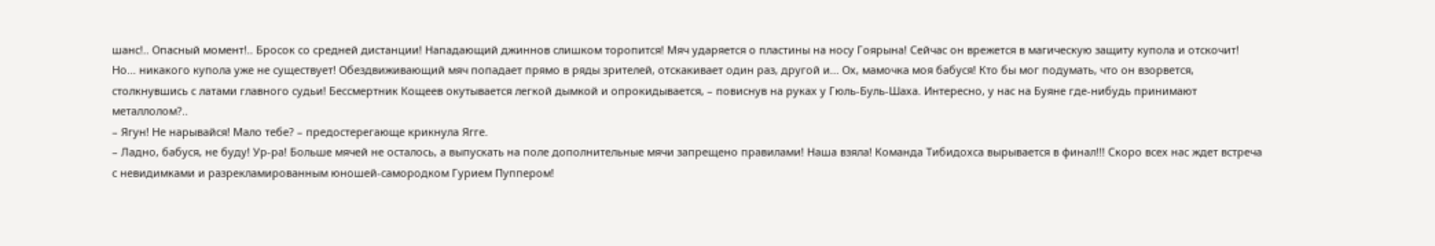шанс!.. Опасный момент!.. Бросок со средней дистанции! Нападающий джиннов слишком торопится! Мяч ударяется о пластины на носу Гоярына! Сейчас он врежется в магическую защиту купола и отскочит! Но... никакого купола уже не существует! Обездвиживающий мяч попадает прямо в ряды зрителей, отскакивает один раз, другой и... Ох, мамочка моя бабуся! Кто бы мог подумать, что он взорвется, столкнувшись с латами главного судьи! Бессмертник Кощеев окутывается легкой дымкой и опрокидывается, – повиснув на руках у Гюль-Буль-Шаха. Интересно, у нас на Буяне где-нибудь принимают металлолом?..
– Ягун! Не нарывайся! Мало тебе? – предостерегающе крикнула Ягге.
– Ладно, бабуся, не буду! Ур-ра! Больше мячей не осталось, а выпускать на поле дополнительные мячи запрещено правилами! Наша взяла! Команда Тибидохса вырывается в финал!!! Скоро всех нас ждет встреча с невидимками и разрекламированным юношей-самородком Гурием Пуппером!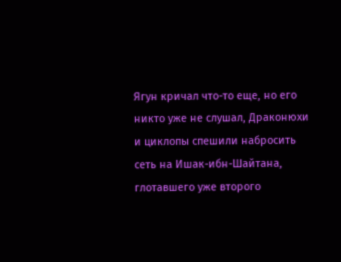Ягун кричал что-то еще, но его никто уже не слушал, Драконюхи и циклопы спешили набросить сеть на Ишак-ибн-Шайтана, глотавшего уже второго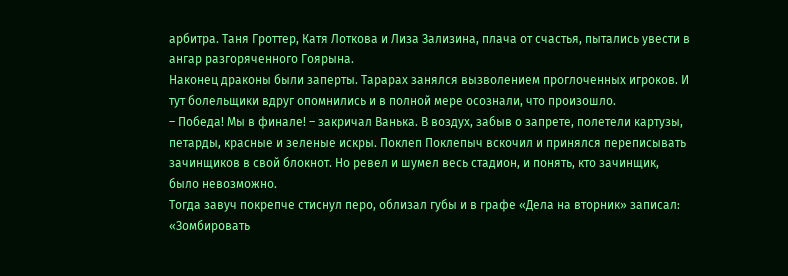арбитра. Таня Гроттер, Катя Лоткова и Лиза Зализина, плача от счастья, пытались увести в ангар разгоряченного Гоярына.
Наконец драконы были заперты. Тарарах занялся вызволением проглоченных игроков. И тут болельщики вдруг опомнились и в полной мере осознали, что произошло.
– Победа! Мы в финале! – закричал Ванька. В воздух, забыв о запрете, полетели картузы, петарды, красные и зеленые искры. Поклеп Поклепыч вскочил и принялся переписывать зачинщиков в свой блокнот. Но ревел и шумел весь стадион, и понять, кто зачинщик, было невозможно.
Тогда завуч покрепче стиснул перо, облизал губы и в графе «Дела на вторник» записал: «Зомбировать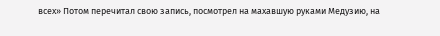всех» Потом перечитал свою запись, посмотрел на махавшую руками Медузию, на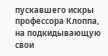пускавшего искры профессора Клоппа, на подкидывающую свои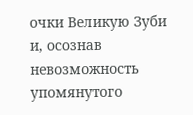очки Великую Зуби и, осознав невозможность упомянутого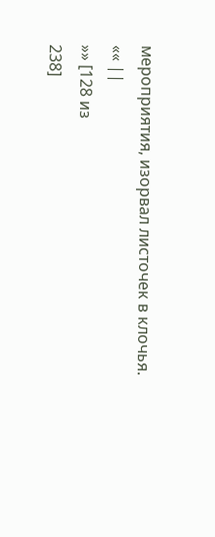мероприятия, изорвал листочек в клочья.
«« ||
»» [128 из
238]